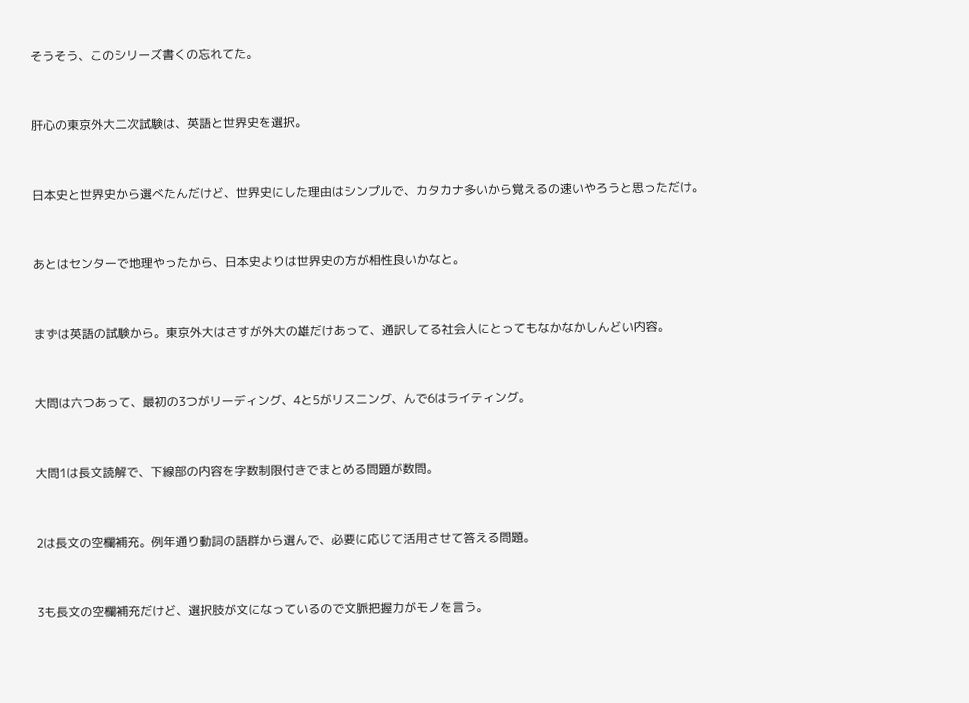そうそう、このシリーズ書くの忘れてた。



肝心の東京外大二次試験は、英語と世界史を選択。



日本史と世界史から選べたんだけど、世界史にした理由はシンプルで、カタカナ多いから覚えるの速いやろうと思っただけ。



あとはセンターで地理やったから、日本史よりは世界史の方が相性良いかなと。



まずは英語の試験から。東京外大はさすが外大の雄だけあって、通訳してる社会人にとってもなかなかしんどい内容。



大問は六つあって、最初の3つがリーディング、4と5がリスニング、んで6はライティング。



大問1は長文読解で、下線部の内容を字数制限付きでまとめる問題が数問。



2は長文の空欄補充。例年通り動詞の語群から選んで、必要に応じて活用させて答える問題。



3も長文の空欄補充だけど、選択肢が文になっているので文脈把握力がモノを言う。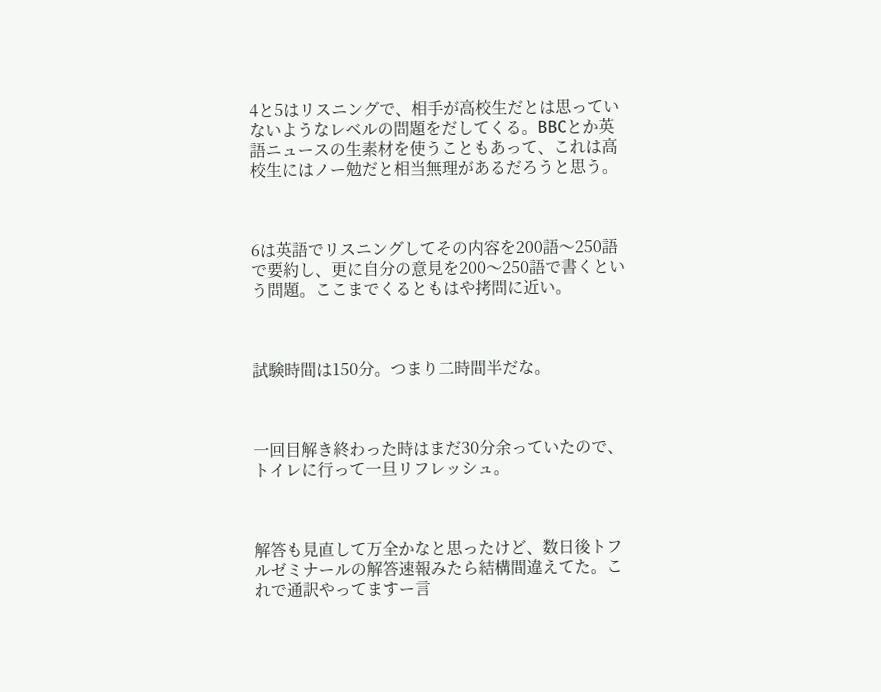4と5はリスニングで、相手が高校生だとは思っていないようなレベルの問題をだしてくる。BBCとか英語ニュースの生素材を使うこともあって、これは高校生にはノー勉だと相当無理があるだろうと思う。



6は英語でリスニングしてその内容を200語〜250語で要約し、更に自分の意見を200〜250語で書くという問題。ここまでくるともはや拷問に近い。



試験時間は150分。つまり二時間半だな。



一回目解き終わった時はまだ30分余っていたので、トイレに行って一旦リフレッシュ。



解答も見直して万全かなと思ったけど、数日後トフルゼミナールの解答速報みたら結構間違えてた。これで通訳やってますー言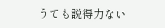うても説得力ない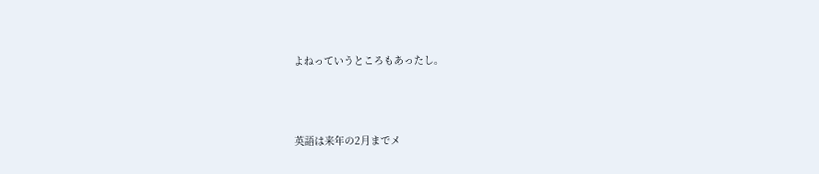よねっていうところもあったし。



英語は来年の2月までメ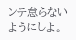ンテ怠らないようにしよ。